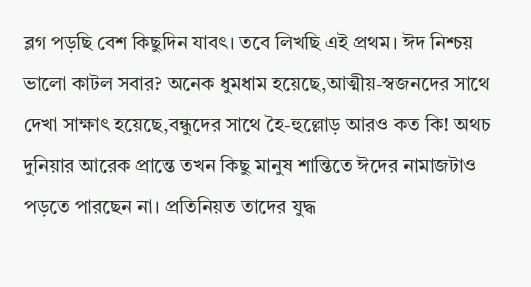ব্লগ পড়ছি বেশ কিছুদিন যাবৎ। তবে লিখছি এই প্রথম। ঈদ নিশ্চয় ভালো কাটল সবার? অনেক ধুমধাম হয়েছে,আত্মীয়-স্বজনদের সাথে দেখা সাক্ষাৎ হয়েছে,বন্ধুদের সাথে হৈ-হুল্লোড় আরও কত কি! অথচ দুনিয়ার আরেক প্রান্তে তখন কিছু মানুষ শান্তিতে ঈদের নামাজটাও পড়তে পারছেন না। প্রতিনিয়ত তাদের যুদ্ধ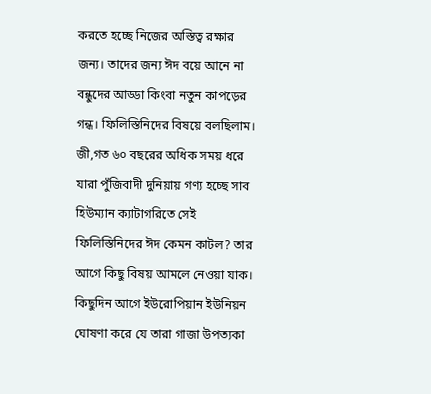করতে হচ্ছে নিজের অস্তিত্ব রক্ষার জন্য। তাদের জন্য ঈদ বয়ে আনে না বন্ধুদের আড্ডা কিংবা নতুন কাপড়ের গন্ধ। ফিলিস্তিনিদের বিষয়ে বলছিলাম। জী,গত ৬০ বছরের অধিক সময় ধরে যারা পুঁজিবাদী দুনিয়ায় গণ্য হচ্ছে সাব হিউম্যান ক্যাটাগরিতে সেই ফিলিস্তিনিদের ঈদ কেমন কাটল? তার আগে কিছু বিষয় আমলে নেওয়া যাক।
কিছুদিন আগে ইউরোপিয়ান ইউনিয়ন ঘোষণা করে যে তারা গাজা উপত্যকা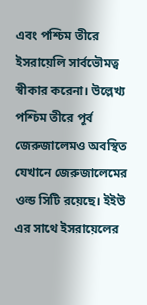এবং পশ্চিম তীরে ইসরায়েলি সার্বভৌমত্ব স্বীকার করেনা। উল্লেখ্য পশ্চিম তীরে পূর্ব জেরুজালেমও অবস্থিত যেখানে জেরুজালেমের ওল্ড সিটি রয়েছে। ইইউ এর সাথে ইসরায়েলের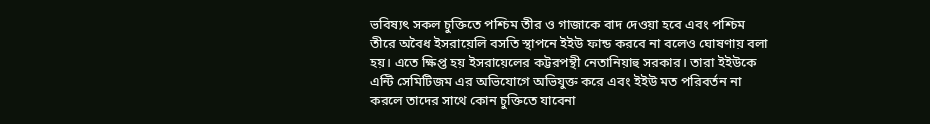ভবিষ্যৎ সকল চুক্তিতে পশ্চিম তীর ও গাজাকে বাদ দেওয়া হবে এবং পশ্চিম তীরে অবৈধ ইসরায়েলি বসতি স্থাপনে ইইউ ফান্ড করবে না বলেও ঘোষণায় বলা হয়। এতে ক্ষিপ্ত হয় ইসরায়েলের কট্টরপন্থী নেতানিয়াহু সরকার। তারা ইইউকে এন্টি সেমিটিজম এর অভিযোগে অভিযুক্ত করে এবং ইইউ মত পরিবর্তন না করলে তাদের সাথে কোন চুক্তিতে যাবেনা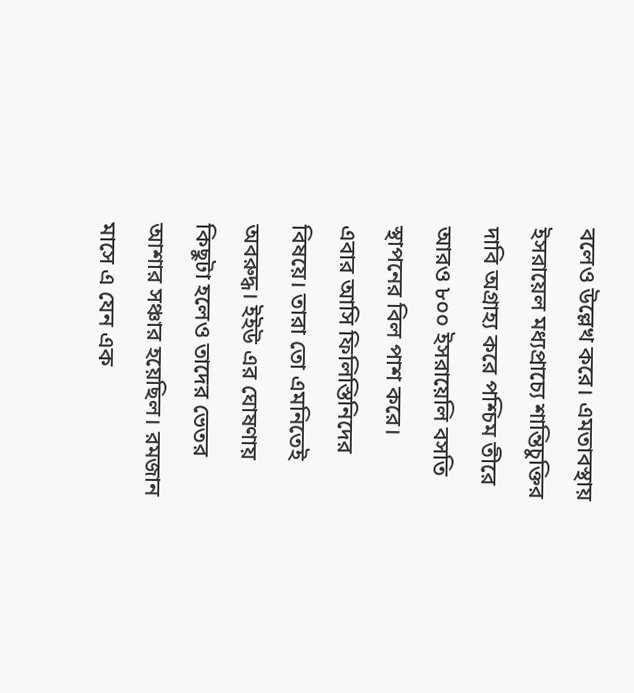বলেও উল্লেখ করে। এমতাবস্থায় ইসরায়েল মধ্যপ্রাচ্যে শান্তিচুক্তির দাবি অগ্রাহ্য করে পশ্চিম তীরে আরও ৮০০ ইসরায়েলি বসতি স্থাপনের বিল পাশ করে।
এবার আসি ফিলিস্তিনিদের বিষয়ে। তারা তো এমনিতেই অবরুদ্ধ। ইইউ এর ঘোষণায় কিছুটা হলেও তাদের ভেতর আশার সঞ্চার হয়েছিল। রমজান মাসে এ যেন এক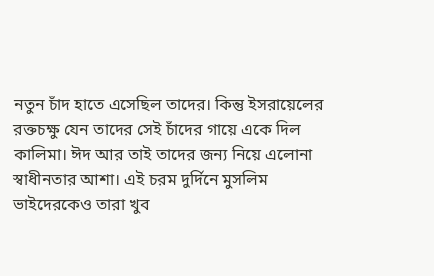নতুন চাঁদ হাতে এসেছিল তাদের। কিন্তু ইসরায়েলের রক্তচক্ষু যেন তাদের সেই চাঁদের গায়ে একে দিল কালিমা। ঈদ আর তাই তাদের জন্য নিয়ে এলোনা স্বাধীনতার আশা। এই চরম দুর্দিনে মুসলিম ভাইদেরকেও তারা খুব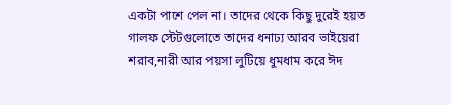একটা পাশে পেল না। তাদের থেকে কিছু দুরেই হয়ত গালফ স্টেটগুলোতে তাদের ধনাঢ্য আরব ভাইয়েরা শরাব,নারী আর পয়সা লুটিয়ে ধুমধাম করে ঈদ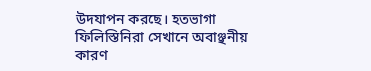উদযাপন করছে। হতভাগা ফিলিস্তিনিরা সেখানে অবাঞ্ছনীয় কারণ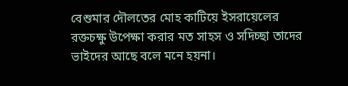বেশুমার দৌলতের মোহ কাটিয়ে ইসরায়েলের রক্তচক্ষু উপেক্ষা করার মত সাহস ও সদিচ্ছা তাদের ভাইদের আছে বলে মনে হয়না।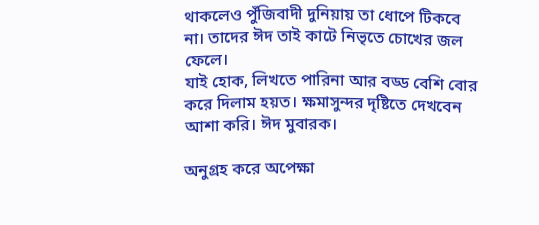থাকলেও পুঁজিবাদী দুনিয়ায় তা ধোপে টিকবে না। তাদের ঈদ তাই কাটে নিভৃতে চোখের জল ফেলে।
যাই হোক, লিখতে পারিনা আর বড্ড বেশি বোর করে দিলাম হয়ত। ক্ষমাসুন্দর দৃষ্টিতে দেখবেন আশা করি। ঈদ মুবারক।

অনুগ্রহ করে অপেক্ষা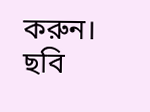করুন। ছবি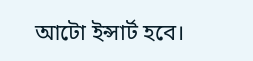আটো ইন্সার্ট হবে।